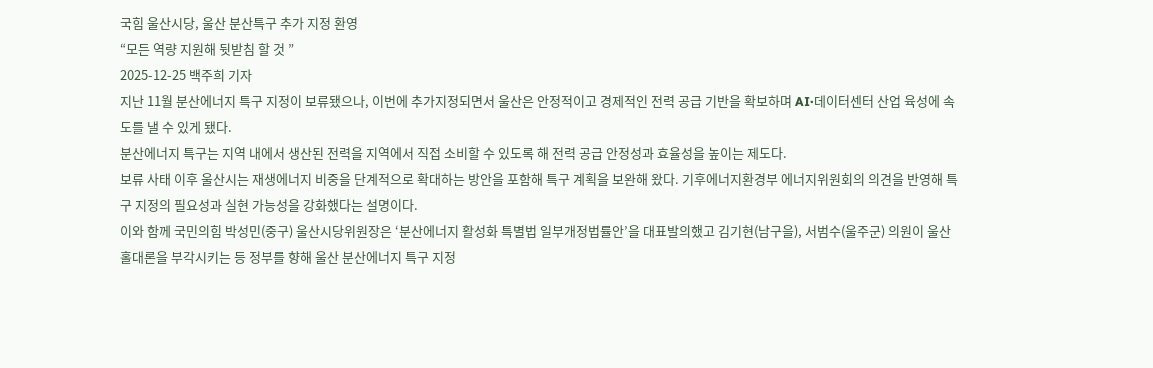국힘 울산시당, 울산 분산특구 추가 지정 환영
“모든 역량 지원해 뒷받침 할 것 ”
2025-12-25 백주희 기자
지난 11월 분산에너지 특구 지정이 보류됐으나, 이번에 추가지정되면서 울산은 안정적이고 경제적인 전력 공급 기반을 확보하며 AI·데이터센터 산업 육성에 속도를 낼 수 있게 됐다.
분산에너지 특구는 지역 내에서 생산된 전력을 지역에서 직접 소비할 수 있도록 해 전력 공급 안정성과 효율성을 높이는 제도다.
보류 사태 이후 울산시는 재생에너지 비중을 단계적으로 확대하는 방안을 포함해 특구 계획을 보완해 왔다. 기후에너지환경부 에너지위원회의 의견을 반영해 특구 지정의 필요성과 실현 가능성을 강화했다는 설명이다.
이와 함께 국민의힘 박성민(중구) 울산시당위원장은 ‘분산에너지 활성화 특별법 일부개정법률안’을 대표발의했고 김기현(남구을), 서범수(울주군) 의원이 울산 홀대론을 부각시키는 등 정부를 향해 울산 분산에너지 특구 지정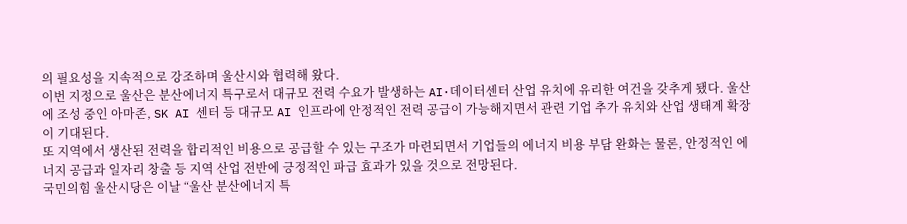의 필요성을 지속적으로 강조하며 울산시와 협력해 왔다.
이번 지정으로 울산은 분산에너지 특구로서 대규모 전력 수요가 발생하는 AI·데이터센터 산업 유치에 유리한 여건을 갖추게 됐다. 울산에 조성 중인 아마존, SK AI 센터 등 대규모 AI 인프라에 안정적인 전력 공급이 가능해지면서 관련 기업 추가 유치와 산업 생태계 확장이 기대된다.
또 지역에서 생산된 전력을 합리적인 비용으로 공급할 수 있는 구조가 마련되면서 기업들의 에너지 비용 부담 완화는 물론, 안정적인 에너지 공급과 일자리 창출 등 지역 산업 전반에 긍정적인 파급 효과가 있을 것으로 전망된다.
국민의힘 울산시당은 이날 “울산 분산에너지 특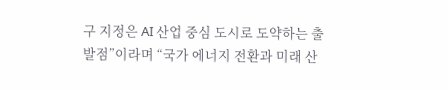구 지정은 AI 산업 중심 도시로 도약하는 출발점”이라며 “국가 에너지 전환과 미래 산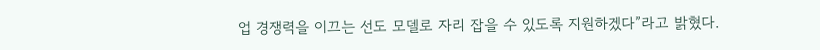업 경쟁력을 이끄는 선도 모델로 자리 잡을 수 있도록 지원하겠다”라고 밝혔다.